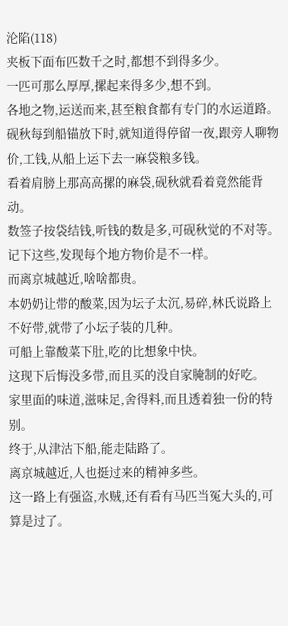沦陷(118)
夹板下面布匹数千之时,都想不到得多少。
一匹可那么厚厚,摞起来得多少,想不到。
各地之物,运送而来,甚至粮食都有专门的水运道路。
砚秋每到船锚放下时,就知道得停留一夜,跟旁人聊物价,工钱,从船上运下去一麻袋粮多钱。
看着肩膀上那高高摞的麻袋,砚秋就看着竟然能背动。
数签子按袋结钱,听钱的数是多,可砚秋觉的不对等。
记下这些,发现每个地方物价是不一样。
而离京城越近,啥啥都贵。
本奶奶让带的酸菜,因为坛子太沉,易碎,林氏说路上不好带,就带了小坛子装的几种。
可船上靠酸菜下肚,吃的比想象中快。
这现下后悔没多带,而且买的没自家腌制的好吃。
家里面的味道,滋味足,舍得料,而且透着独一份的特别。
终于,从津沽下船,能走陆路了。
离京城越近,人也挺过来的精神多些。
这一路上有强盗,水贼,还有看有马匹当冤大头的,可算是过了。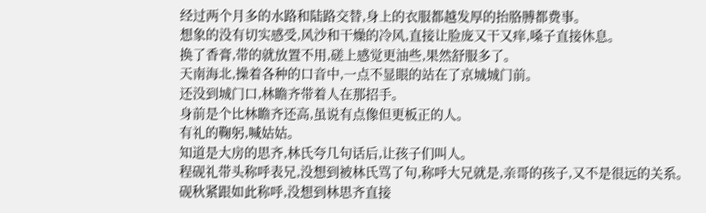经过两个月多的水路和陆路交替,身上的衣服都越发厚的抬胳膊都费事。
想象的没有切实感受,风沙和干燥的冷风,直接让脸庞又干又痒,嗓子直接休息。
换了香膏,带的就放置不用,磋上感觉更油些,果然舒服多了。
天南海北,操着各种的口音中,一点不显眼的站在了京城城门前。
还没到城门口,林瞻齐带着人在那招手。
身前是个比林瞻齐还高,虽说有点像但更板正的人。
有礼的鞠躬,喊姑姑。
知道是大房的思齐,林氏夸几句话后,让孩子们叫人。
程砚礼带头称呼表兄,没想到被林氏骂了句,称呼大兄就是,亲哥的孩子,又不是很远的关系。
砚秋紧跟如此称呼,没想到林思齐直接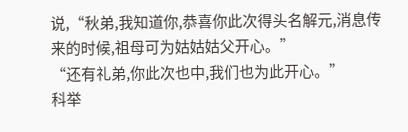说,“秋弟,我知道你,恭喜你此次得头名解元,消息传来的时候,祖母可为姑姑姑父开心。”
“还有礼弟,你此次也中,我们也为此开心。”
科举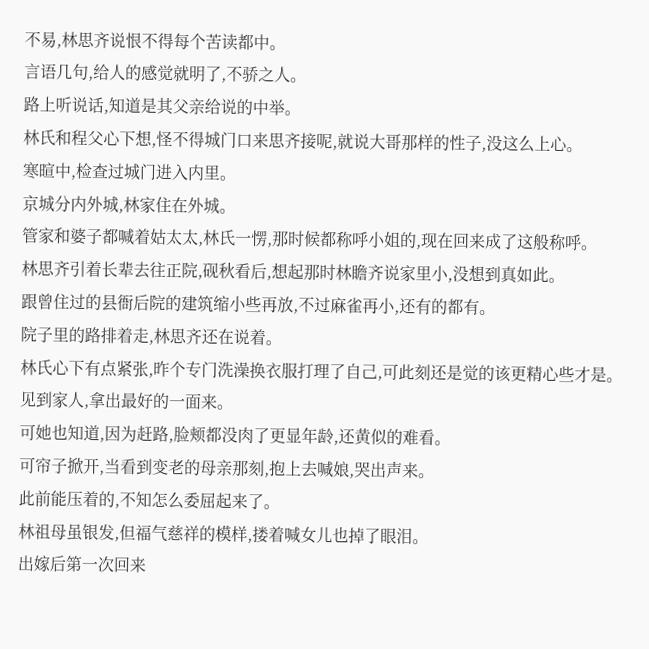不易,林思齐说恨不得每个苦读都中。
言语几句,给人的感觉就明了,不骄之人。
路上听说话,知道是其父亲给说的中举。
林氏和程父心下想,怪不得城门口来思齐接呢,就说大哥那样的性子,没这么上心。
寒暄中,检查过城门进入内里。
京城分内外城,林家住在外城。
管家和婆子都喊着姑太太,林氏一愣,那时候都称呼小姐的,现在回来成了这般称呼。
林思齐引着长辈去往正院,砚秋看后,想起那时林瞻齐说家里小,没想到真如此。
跟曾住过的县衙后院的建筑缩小些再放,不过麻雀再小,还有的都有。
院子里的路排着走,林思齐还在说着。
林氏心下有点紧张,昨个专门洗澡换衣服打理了自己,可此刻还是觉的该更精心些才是。
见到家人,拿出最好的一面来。
可她也知道,因为赶路,脸颊都没肉了更显年龄,还黄似的难看。
可帘子掀开,当看到变老的母亲那刻,抱上去喊娘,哭出声来。
此前能压着的,不知怎么委屈起来了。
林祖母虽银发,但福气慈祥的模样,搂着喊女儿也掉了眼泪。
出嫁后第一次回来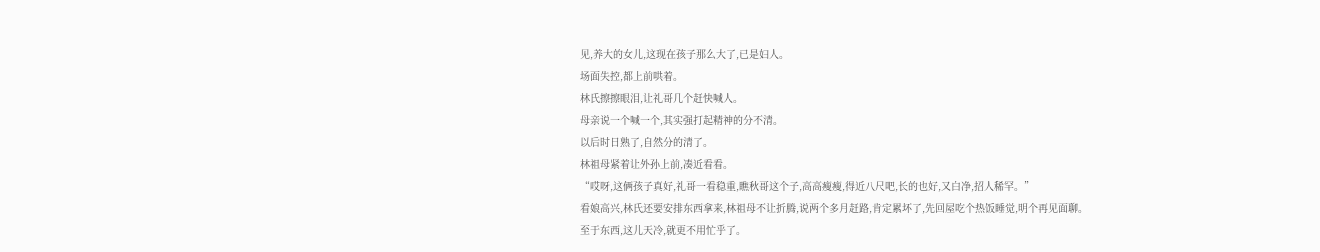见,养大的女儿,这现在孩子那么大了,已是妇人。
场面失控,都上前哄着。
林氏擦擦眼泪,让礼哥几个赶快喊人。
母亲说一个喊一个,其实强打起精神的分不清。
以后时日熟了,自然分的清了。
林祖母紧着让外孙上前,凑近看看。
“哎呀,这俩孩子真好,礼哥一看稳重,瞧秋哥这个子,高高瘦瘦,得近八尺吧,长的也好,又白净,招人稀罕。”
看娘高兴,林氏还要安排东西拿来,林祖母不让折腾,说两个多月赶路,肯定累坏了,先回屋吃个热饭睡觉,明个再见面聊。
至于东西,这儿天冷,就更不用忙乎了。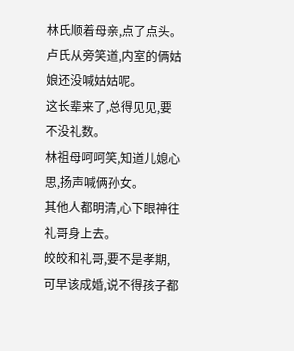林氏顺着母亲,点了点头。
卢氏从旁笑道,内室的俩姑娘还没喊姑姑呢。
这长辈来了,总得见见,要不没礼数。
林祖母呵呵笑,知道儿媳心思,扬声喊俩孙女。
其他人都明清,心下眼神往礼哥身上去。
皎皎和礼哥,要不是孝期,可早该成婚,说不得孩子都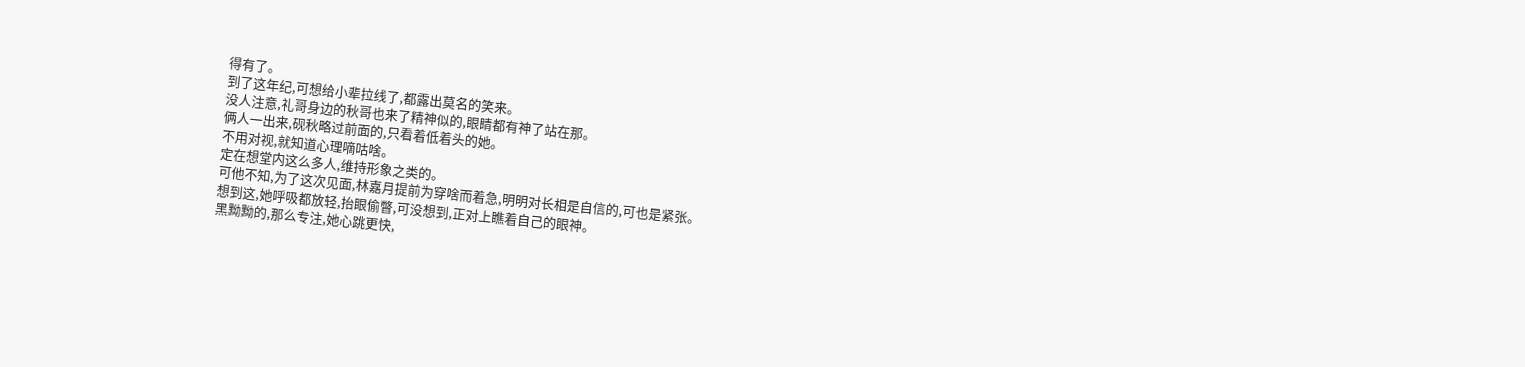得有了。
到了这年纪,可想给小辈拉线了,都露出莫名的笑来。
没人注意,礼哥身边的秋哥也来了精神似的,眼睛都有神了站在那。
俩人一出来,砚秋略过前面的,只看着低着头的她。
不用对视,就知道心理嘀咕啥。
定在想堂内这么多人,维持形象之类的。
可他不知,为了这次见面,林嘉月提前为穿啥而着急,明明对长相是自信的,可也是紧张。
想到这,她呼吸都放轻,抬眼偷瞥,可没想到,正对上瞧着自己的眼神。
黑黝黝的,那么专注,她心跳更快,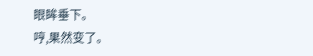眼眸垂下。
哼,果然变了。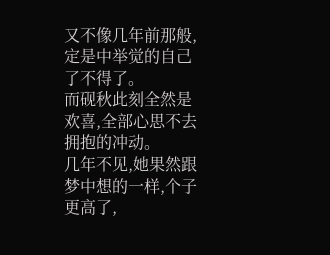又不像几年前那般,定是中举觉的自己了不得了。
而砚秋此刻全然是欢喜,全部心思不去拥抱的冲动。
几年不见,她果然跟梦中想的一样,个子更高了,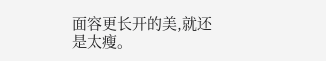面容更长开的美,就还是太瘦。